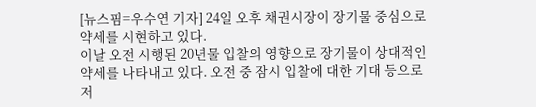[뉴스핌=우수연 기자] 24일 오후 채권시장이 장기물 중심으로 약세를 시현하고 있다.
이날 오전 시행된 20년물 입찰의 영향으로 장기물이 상대적인 약세를 나타내고 있다. 오전 중 잠시 입찰에 대한 기대 등으로 저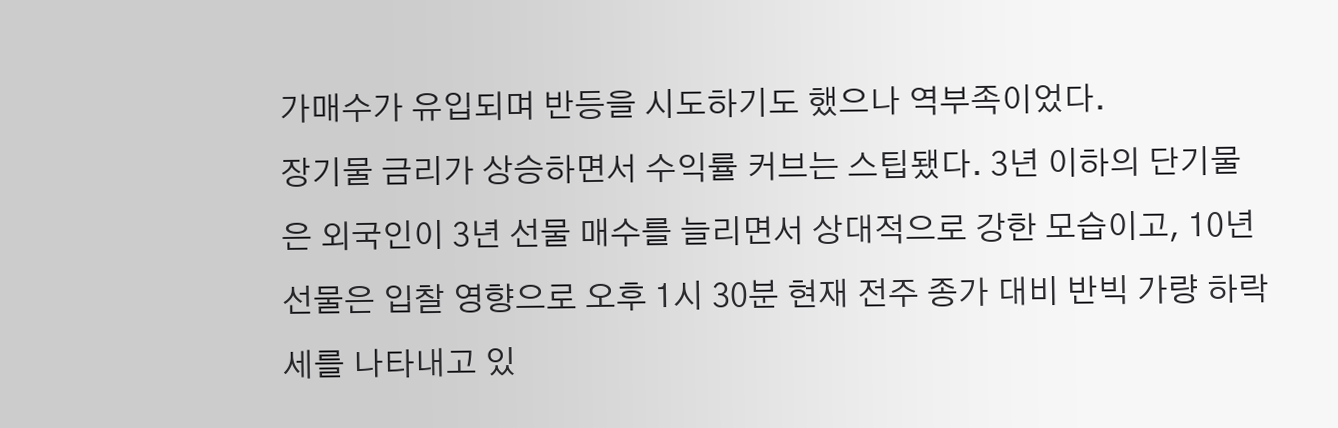가매수가 유입되며 반등을 시도하기도 했으나 역부족이었다.
장기물 금리가 상승하면서 수익률 커브는 스팁됐다. 3년 이하의 단기물은 외국인이 3년 선물 매수를 늘리면서 상대적으로 강한 모습이고, 10년 선물은 입찰 영향으로 오후 1시 30분 현재 전주 종가 대비 반빅 가량 하락세를 나타내고 있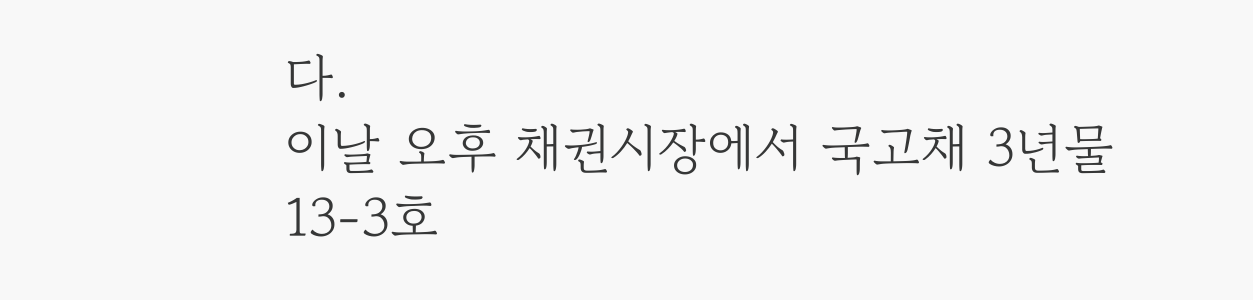다.
이날 오후 채권시장에서 국고채 3년물 13-3호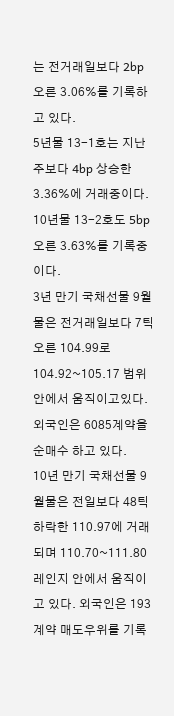는 전거래일보다 2bp 오른 3.06%를 기록하고 있다.
5년물 13-1호는 지난주보다 4bp 상승한 3.36%에 거래중이다. 10년물 13-2호도 5bp 오른 3.63%를 기록중이다.
3년 만기 국채선물 9월물은 전거래일보다 7틱 오른 104.99로 104.92~105.17 범위 안에서 움직이고있다. 외국인은 6085계약을 순매수 하고 있다.
10년 만기 국채선물 9월물은 전일보다 48틱 하락한 110.97에 거래되며 110.70~111.80 레인지 안에서 움직이고 있다. 외국인은 193계약 매도우위를 기록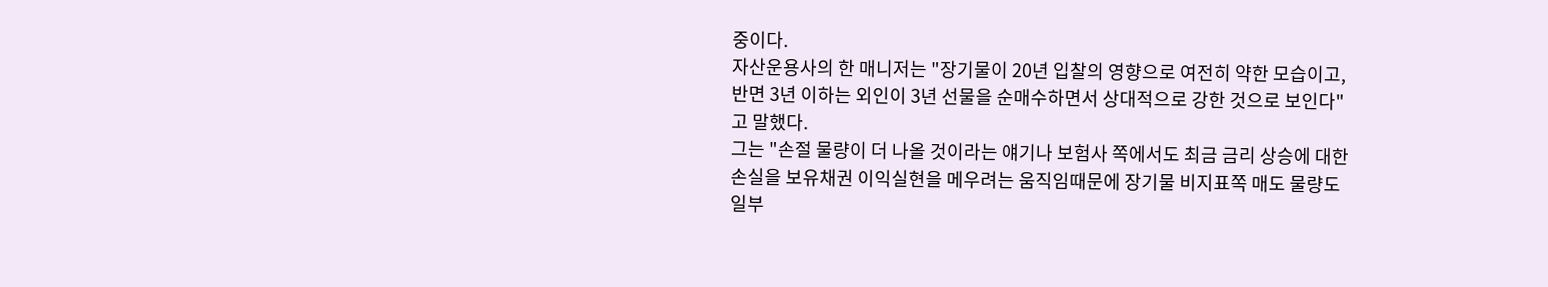중이다.
자산운용사의 한 매니저는 "장기물이 20년 입찰의 영향으로 여전히 약한 모습이고, 반면 3년 이하는 외인이 3년 선물을 순매수하면서 상대적으로 강한 것으로 보인다"고 말했다.
그는 "손절 물량이 더 나올 것이라는 얘기나 보험사 쪽에서도 최금 금리 상승에 대한 손실을 보유채권 이익실현을 메우려는 움직임때문에 장기물 비지표쪽 매도 물량도 일부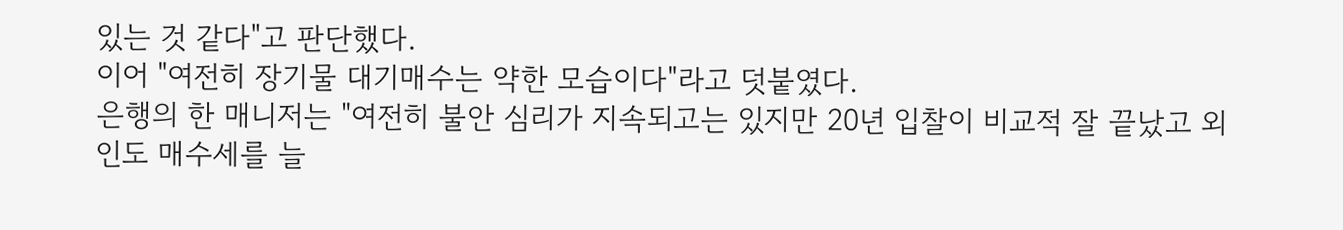있는 것 같다"고 판단했다.
이어 "여전히 장기물 대기매수는 약한 모습이다"라고 덧붙였다.
은행의 한 매니저는 "여전히 불안 심리가 지속되고는 있지만 20년 입찰이 비교적 잘 끝났고 외인도 매수세를 늘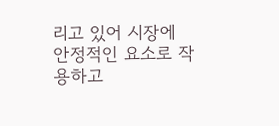리고 있어 시장에 안정적인 요소로 작용하고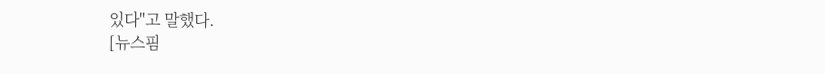있다"고 말했다.
[뉴스핌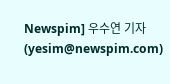Newspim] 우수연 기자 (yesim@newspim.com)